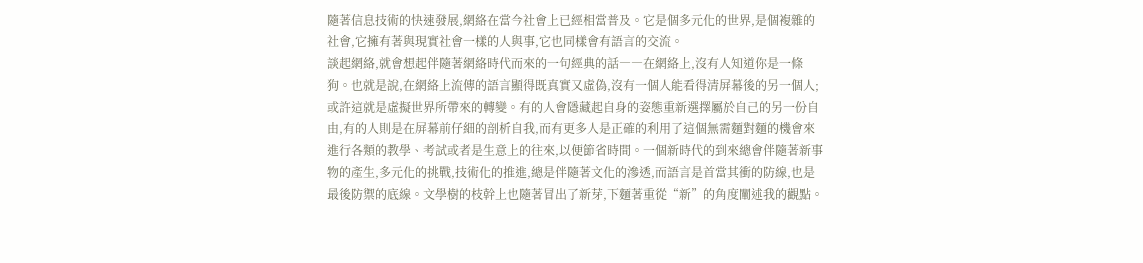隨著信息技術的快速發展,網絡在當今社會上已經相當普及。它是個多元化的世界,是個複雜的社會,它擁有著與現實社會一樣的人與事,它也同樣會有語言的交流。
談起網絡,就會想起伴隨著網絡時代而來的一句經典的話――在網絡上,沒有人知道你是一條狗。也就是說,在網絡上流傳的語言顯得既真實又虛偽,沒有一個人能看得清屏幕後的另一個人;或許這就是虛擬世界所帶來的轉變。有的人會隱藏起自身的姿態重新選擇屬於自己的另一份自由,有的人則是在屏幕前仔細的剖析自我,而有更多人是正確的利用了這個無需麵對麵的機會來進行各類的教學、考試或者是生意上的往來,以便節省時間。一個新時代的到來總會伴隨著新事物的產生,多元化的挑戰,技術化的推進,總是伴隨著文化的滲透,而語言是首當其衝的防線,也是最後防禦的底線。文學樹的枝幹上也隨著冒出了新芽,下麵著重從“新”的角度闡述我的觀點。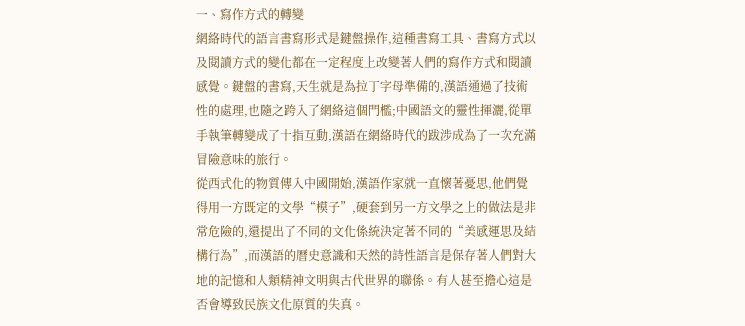一、寫作方式的轉變
網絡時代的語言書寫形式是鍵盤操作,這種書寫工具、書寫方式以及閱讀方式的變化都在一定程度上改變著人們的寫作方式和閱讀感覺。鍵盤的書寫,天生就是為拉丁字母準備的,漢語通過了技術性的處理,也隨之跨入了網絡這個門檻;中國語文的靈性揮灑,從單手執筆轉變成了十指互動,漢語在網絡時代的跋涉成為了一次充滿冒險意味的旅行。
從西式化的物質傳入中國開始,漢語作家就一直懷著憂思,他們覺得用一方既定的文學“模子”,硬套到另一方文學之上的做法是非常危險的,還提出了不同的文化係統決定著不同的“美感運思及結構行為”,而漢語的曆史意識和天然的詩性語言是保存著人們對大地的記憶和人類精神文明與古代世界的聯係。有人甚至擔心這是否會導致民族文化原質的失真。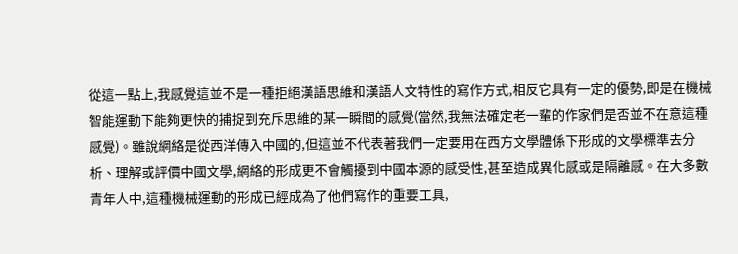從這一點上,我感覺這並不是一種拒絕漢語思維和漢語人文特性的寫作方式,相反它具有一定的優勢,即是在機械智能運動下能夠更快的捕捉到充斥思維的某一瞬間的感覺(當然,我無法確定老一輩的作家們是否並不在意這種感覺)。雖說網絡是從西洋傳入中國的,但這並不代表著我們一定要用在西方文學體係下形成的文學標準去分析、理解或評價中國文學,網絡的形成更不會觸擾到中國本源的感受性,甚至造成異化感或是隔離感。在大多數青年人中,這種機械運動的形成已經成為了他們寫作的重要工具,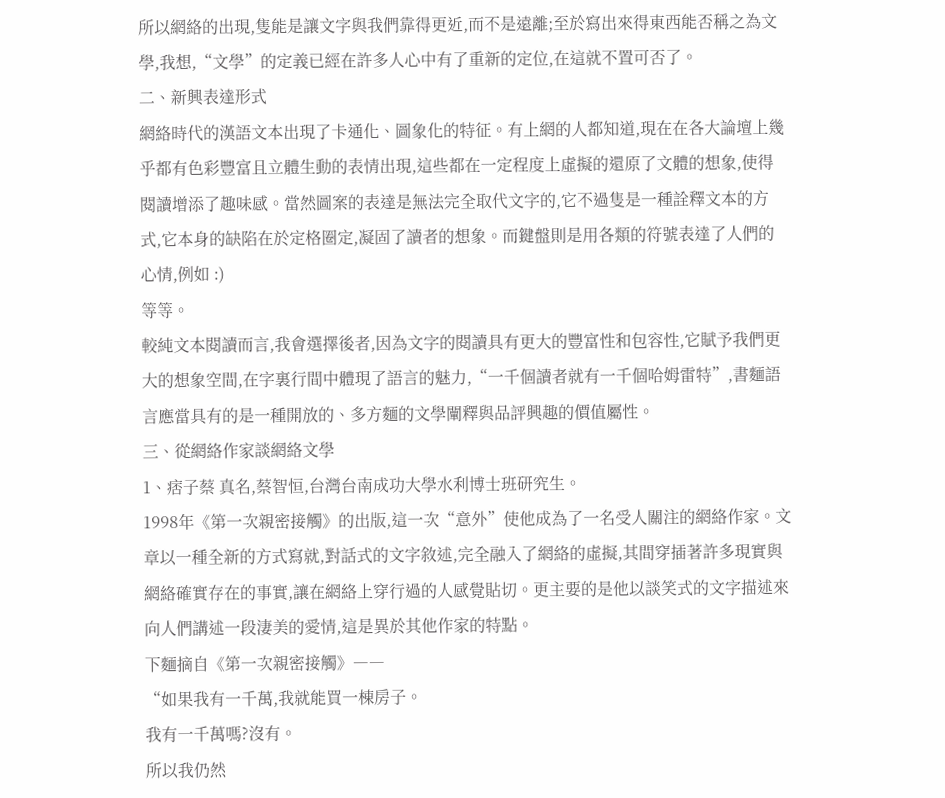所以網絡的出現,隻能是讓文字與我們靠得更近,而不是遠離;至於寫出來得東西能否稱之為文學,我想,“文學”的定義已經在許多人心中有了重新的定位,在這就不置可否了。
二、新興表達形式
網絡時代的漢語文本出現了卡通化、圖象化的特征。有上網的人都知道,現在在各大論壇上幾乎都有色彩豐富且立體生動的表情出現,這些都在一定程度上虛擬的還原了文體的想象,使得閱讀增添了趣味感。當然圖案的表達是無法完全取代文字的,它不過隻是一種詮釋文本的方式,它本身的缺陷在於定格圈定,凝固了讀者的想象。而鍵盤則是用各類的符號表達了人們的心情,例如 :)
等等。
較純文本閱讀而言,我會選擇後者,因為文字的閱讀具有更大的豐富性和包容性,它賦予我們更大的想象空間,在字裏行間中體現了語言的魅力,“一千個讀者就有一千個哈姆雷特”,書麵語言應當具有的是一種開放的、多方麵的文學闡釋與品評興趣的價值屬性。
三、從網絡作家談網絡文學
1、痞子蔡 真名,蔡智恒,台灣台南成功大學水利博士班研究生。
1998年《第一次親密接觸》的出版,這一次“意外”使他成為了一名受人關注的網絡作家。文章以一種全新的方式寫就,對話式的文字敘述,完全融入了網絡的虛擬,其間穿插著許多現實與網絡確實存在的事實,讓在網絡上穿行過的人感覺貼切。更主要的是他以談笑式的文字描述來向人們講述一段淒美的愛情,這是異於其他作家的特點。
下麵摘自《第一次親密接觸》――
“如果我有一千萬,我就能買一棟房子。
我有一千萬嗎?沒有。
所以我仍然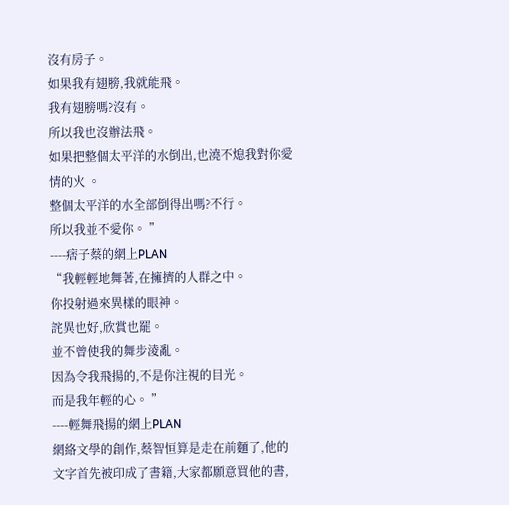沒有房子。
如果我有翅膀,我就能飛。
我有翅膀嗎?沒有。
所以我也沒辦法飛。
如果把整個太平洋的水倒出,也澆不熄我對你愛情的火 。
整個太平洋的水全部倒得出嗎?不行。
所以我並不愛你。 ”
----痞子蔡的網上PLAN
“我輕輕地舞著,在擁擠的人群之中。
你投射過來異樣的眼神。
詫異也好,欣賞也罷。
並不曾使我的舞步淩亂。
因為令我飛揚的,不是你注視的目光。
而是我年輕的心。 ”
----輕舞飛揚的網上PLAN
網絡文學的創作,蔡智恒算是走在前麵了,他的文字首先被印成了書籍,大家都願意買他的書,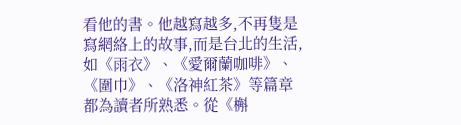看他的書。他越寫越多,不再隻是寫網絡上的故事,而是台北的生活,如《雨衣》、《愛爾蘭咖啡》、《圍巾》、《洛神紅茶》等篇章都為讀者所熟悉。從《槲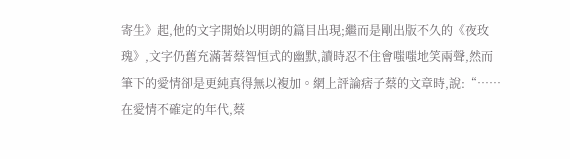寄生》起,他的文字開始以明朗的篇目出現;繼而是剛出版不久的《夜玫瑰》,文字仍舊充滿著蔡智恒式的幽默,讀時忍不住會嗤嗤地笑兩聲,然而筆下的愛情卻是更純真得無以複加。網上評論痞子蔡的文章時,說:“……在愛情不確定的年代,蔡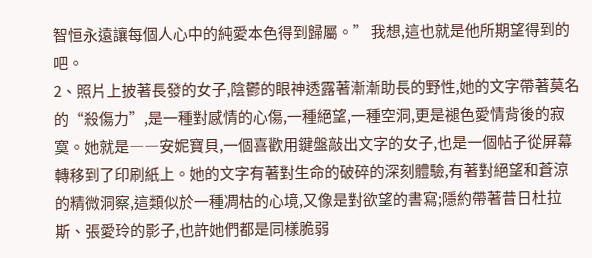智恒永遠讓每個人心中的純愛本色得到歸屬。” 我想,這也就是他所期望得到的吧。
2、照片上披著長發的女子,陰鬱的眼神透露著漸漸助長的野性,她的文字帶著莫名的“殺傷力”,是一種對感情的心傷,一種絕望,一種空洞,更是褪色愛情背後的寂寞。她就是――安妮寶貝,一個喜歡用鍵盤敲出文字的女子,也是一個帖子從屏幕轉移到了印刷紙上。她的文字有著對生命的破碎的深刻體驗,有著對絕望和蒼涼的精微洞察,這類似於一種凋枯的心境,又像是對欲望的書寫;隱約帶著昔日杜拉斯、張愛玲的影子,也許她們都是同樣脆弱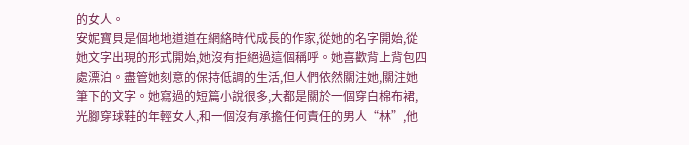的女人。
安妮寶貝是個地地道道在網絡時代成長的作家,從她的名字開始,從她文字出現的形式開始,她沒有拒絕過這個稱呼。她喜歡背上背包四處漂泊。盡管她刻意的保持低調的生活,但人們依然關注她,關注她筆下的文字。她寫過的短篇小說很多,大都是關於一個穿白棉布裙,光腳穿球鞋的年輕女人,和一個沒有承擔任何責任的男人“林”,他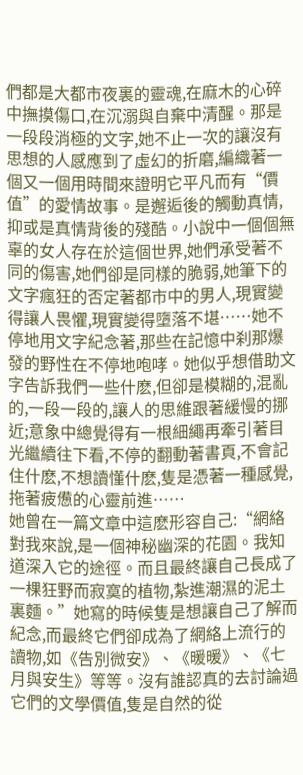們都是大都市夜裏的靈魂,在麻木的心碎中撫摸傷口,在沉溺與自棄中清醒。那是一段段消極的文字,她不止一次的讓沒有思想的人感應到了虛幻的折磨,編織著一個又一個用時間來證明它平凡而有“價值”的愛情故事。是邂逅後的觸動真情,抑或是真情背後的殘酷。小說中一個個無辜的女人存在於這個世界,她們承受著不同的傷害,她們卻是同樣的脆弱,她筆下的文字瘋狂的否定著都市中的男人,現實變得讓人畏懼,現實變得墮落不堪……她不停地用文字紀念著,那些在記憶中刹那爆發的野性在不停地咆哮。她似乎想借助文字告訴我們一些什麽,但卻是模糊的,混亂的,一段一段的,讓人的思維跟著緩慢的挪近;意象中總覺得有一根細繩再牽引著目光繼續往下看,不停的翻動著書頁,不會記住什麽,不想讀懂什麽,隻是憑著一種感覺,拖著疲憊的心靈前進……
她曾在一篇文章中這麽形容自己:“網絡對我來說,是一個神秘幽深的花園。我知道深入它的途徑。而且最終讓自己長成了一棵狂野而寂寞的植物,紮進潮濕的泥土裏麵。”她寫的時候隻是想讓自己了解而紀念,而最終它們卻成為了網絡上流行的讀物,如《告別微安》、《暖暖》、《七月與安生》等等。沒有誰認真的去討論過它們的文學價值,隻是自然的從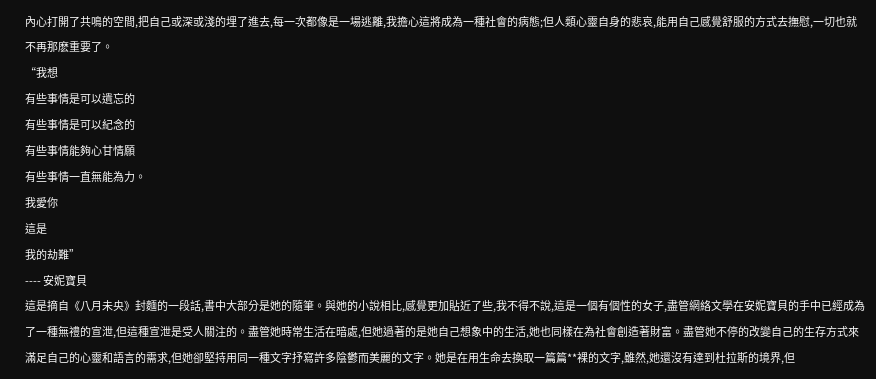內心打開了共鳴的空間,把自己或深或淺的埋了進去,每一次都像是一場逃離,我擔心這將成為一種社會的病態;但人類心靈自身的悲哀,能用自己感覺舒服的方式去撫慰,一切也就不再那麽重要了。
“我想
有些事情是可以遺忘的
有些事情是可以紀念的
有些事情能夠心甘情願
有些事情一直無能為力。
我愛你
這是
我的劫難”
---- 安妮寶貝
這是摘自《八月未央》封麵的一段話,書中大部分是她的隨筆。與她的小說相比,感覺更加貼近了些,我不得不說,這是一個有個性的女子,盡管網絡文學在安妮寶貝的手中已經成為了一種無禮的宣泄,但這種宣泄是受人關注的。盡管她時常生活在暗處,但她過著的是她自己想象中的生活,她也同樣在為社會創造著財富。盡管她不停的改變自己的生存方式來滿足自己的心靈和語言的需求,但她卻堅持用同一種文字抒寫許多陰鬱而美麗的文字。她是在用生命去換取一篇篇**裸的文字,雖然,她還沒有達到杜拉斯的境界,但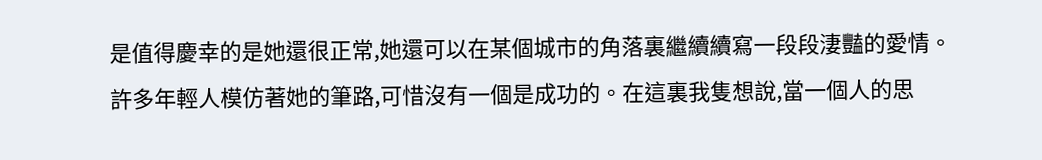是值得慶幸的是她還很正常,她還可以在某個城市的角落裏繼續續寫一段段淒豔的愛情。
許多年輕人模仿著她的筆路,可惜沒有一個是成功的。在這裏我隻想說,當一個人的思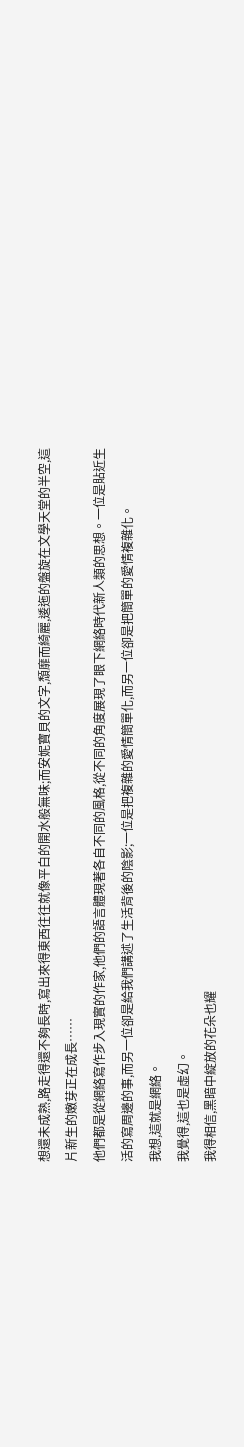想還未成熟,路走得還不夠長時,寫出來得東西往往就像平白的開水般無味;而安妮寶貝的文字,頹靡而綺麗,逶迤的盤旋在文學天堂的半空,這片新生的嫩芽正在成長……
他們都是從網絡寫作步入現實的作家,他們的語言體現著各自不同的風格,從不同的角度展現了眼下網絡時代新人類的思想。一位是貼近生活的寫周邊的事,而另一位卻是給我們講述了生活背後的陰影;一位是把複雜的愛情簡單化,而另一位卻是把簡單的愛情複雜化。
我想,這就是網絡。
我覺得,這也是虛幻。
我得相信,黑暗中綻放的花朵也耀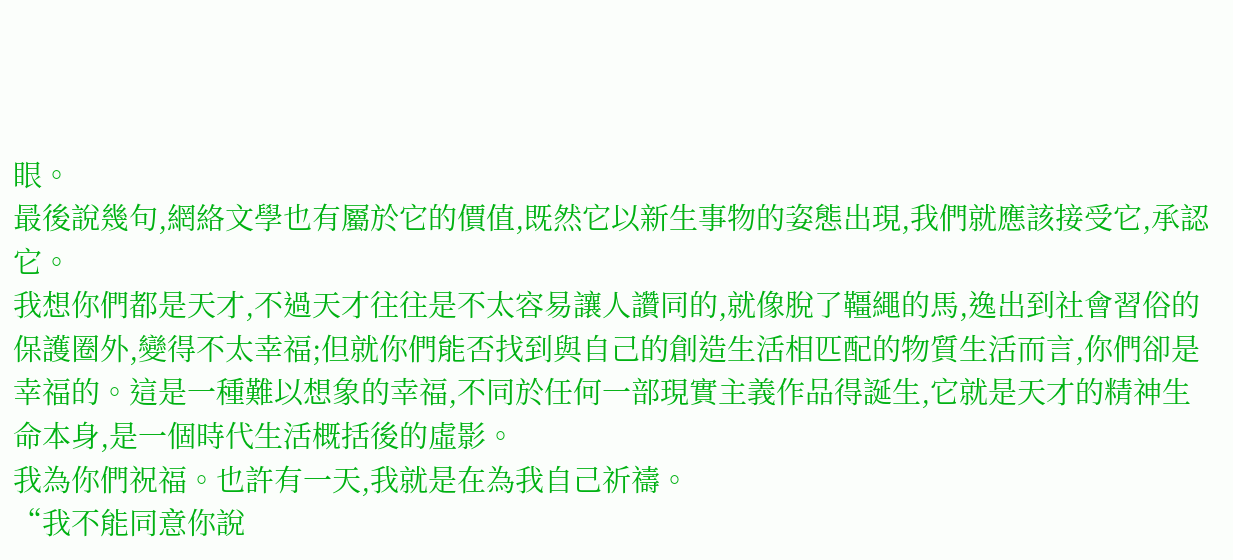眼。
最後說幾句,網絡文學也有屬於它的價值,既然它以新生事物的姿態出現,我們就應該接受它,承認它。
我想你們都是天才,不過天才往往是不太容易讓人讚同的,就像脫了韁繩的馬,逸出到社會習俗的保護圈外,變得不太幸福;但就你們能否找到與自己的創造生活相匹配的物質生活而言,你們卻是幸福的。這是一種難以想象的幸福,不同於任何一部現實主義作品得誕生,它就是天才的精神生命本身,是一個時代生活概括後的虛影。
我為你們祝福。也許有一天,我就是在為我自己祈禱。
“我不能同意你說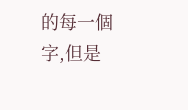的每一個字,但是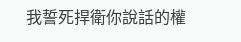我誓死捍衛你說話的權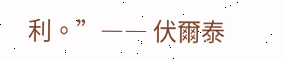利。”―― 伏爾泰